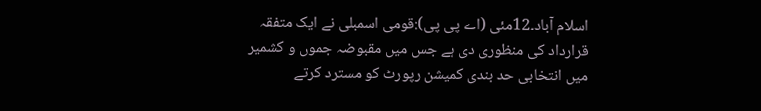اسلام آباد۔12مئی (اے پی پی):قومی اسمبلی نے ایک متفقہ قرارداد کی منظوری دی ہے جس میں مقبوضہ جموں و کشمیر میں انتخابی حد بندی کمیشن رپورٹ کو مسترد کرتے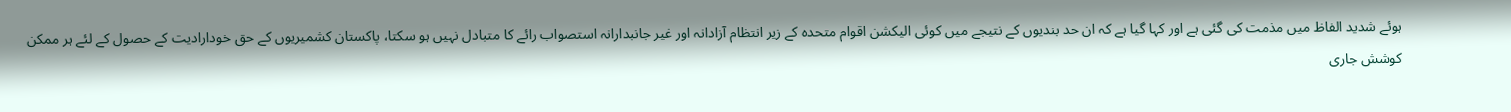ہوئے شدید الفاظ میں مذمت کی گئی ہے اور کہا گیا ہے کہ ان حد بندیوں کے نتیجے میں کوئی الیکشن اقوام متحدہ کے زیر انتظام آزادانہ اور غیر جانبدارانہ استصواب رائے کا متبادل نہیں ہو سکتا، پاکستان کشمیریوں کے حق خودارادیت کے حصول کے لئے ہر ممکن کوشش جاری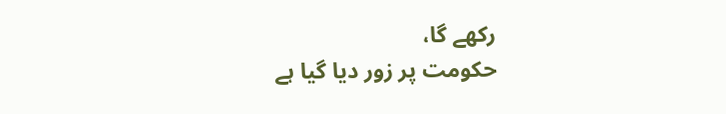رکھے گا،
حکومت پر زور دیا گیا ہے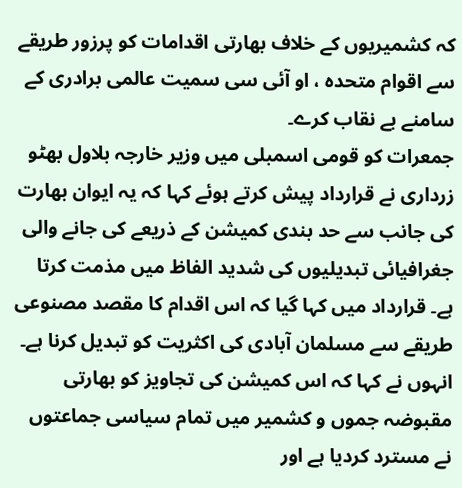کہ کشمیریوں کے خلاف بھارتی اقدامات کو پرزور طریقے سے اقوام متحدہ ، او آئی سی سمیت عالمی برادری کے سامنے بے نقاب کرے۔
جمعرات کو قومی اسمبلی میں وزیر خارجہ بلاول بھٹو زرداری نے قرارداد پیش کرتے ہوئے کہا کہ یہ ایوان بھارت کی جانب سے حد بندی کمیشن کے ذریعے کی جانے والی جغرافیائی تبدیلیوں کی شدید الفاظ میں مذمت کرتا ہے۔ قرارداد میں کہا گیا کہ اس اقدام کا مقصد مصنوعی طریقے سے مسلمان آبادی کی اکثریت کو تبدیل کرنا ہے۔
انہوں نے کہا کہ اس کمیشن کی تجاویز کو بھارتی مقبوضہ جموں و کشمیر میں تمام سیاسی جماعتوں نے مسترد کردیا ہے اور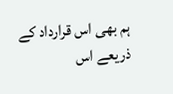ہم بھی اس قرارداد کے ذریعے اس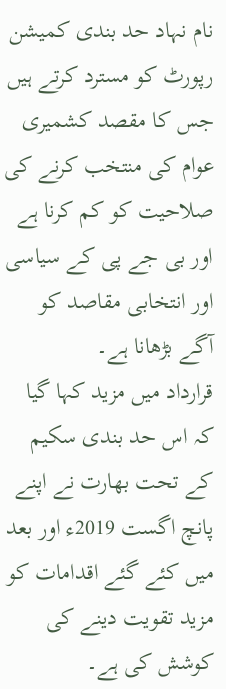نام نہاد حد بندی کمیشن رپورٹ کو مسترد کرتے ہیں جس کا مقصد کشمیری عوام کی منتخب کرنے کی صلاحیت کو کم کرنا ہے اور بی جے پی کے سیاسی اور انتخابی مقاصد کو آگے بڑھانا ہے۔
قرارداد میں مزید کہا گیا کہ اس حد بندی سکیم کے تحت بھارت نے اپنے پانچ اگست 2019ء اور بعد میں کئے گئے اقدامات کو مزید تقویت دینے کی کوشش کی ہے۔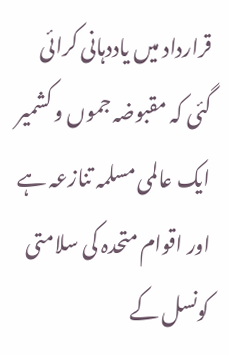قرارداد میں یاددہانی کرائی گئی کہ مقبوضہ جموں و کشمیر ایک عالمی مسلمہ تنازعہ ہے اور اقوام متحدہ کی سلامتی کونسل کے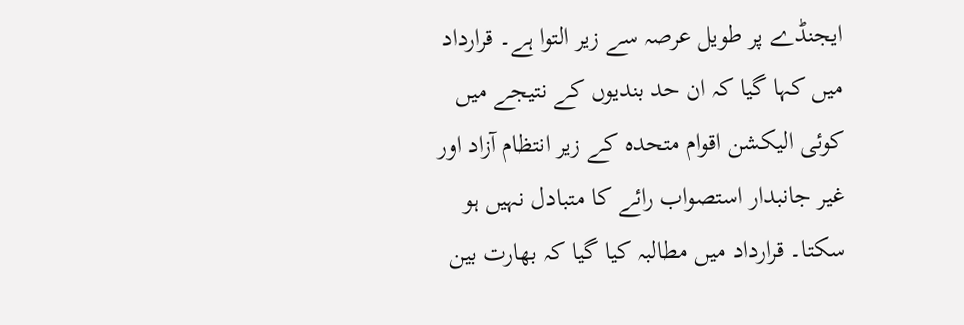ایجنڈے پر طویل عرصہ سے زیر التوا ہے۔ قرارداد میں کہا گیا کہ ان حد بندیوں کے نتیجے میں کوئی الیکشن اقوام متحدہ کے زیر انتظام آزاد اور غیر جانبدار استصواب رائے کا متبادل نہیں ہو سکتا۔ قرارداد میں مطالبہ کیا گیا کہ بھارت بین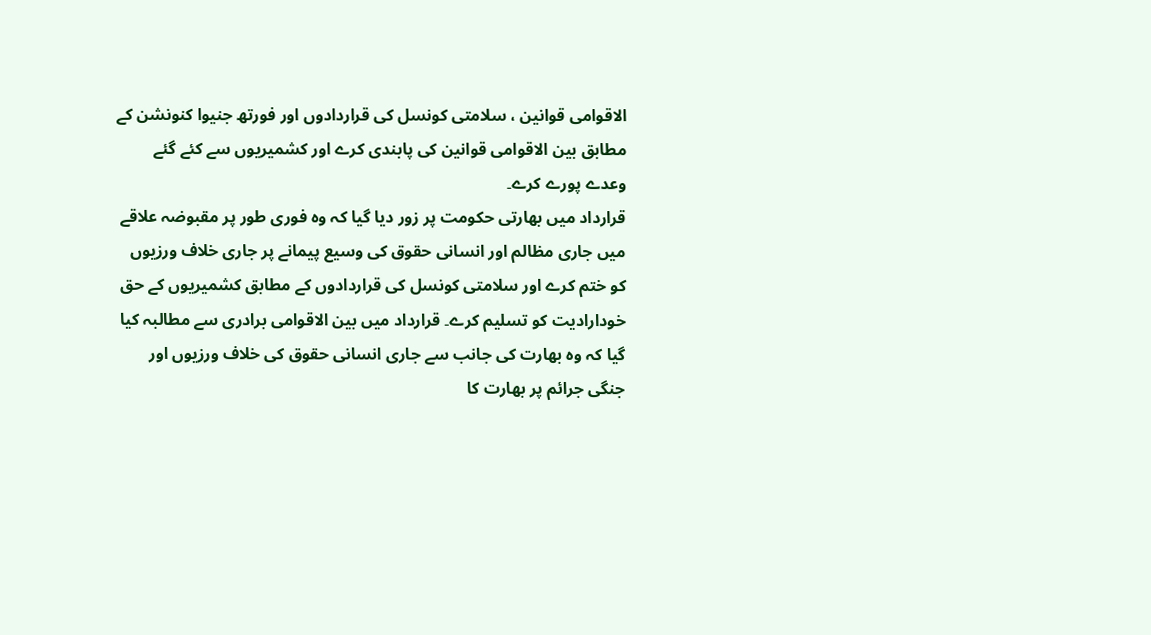الاقوامی قوانین ، سلامتی کونسل کی قراردادوں اور فورتھ جنیوا کنونشن کے مطابق بین الاقوامی قوانین کی پابندی کرے اور کشمیریوں سے کئے گئے وعدے پورے کرے۔
قرارداد میں بھارتی حکومت پر زور دیا گیا کہ وہ فوری طور پر مقبوضہ علاقے میں جاری مظالم اور انسانی حقوق کی وسیع پیمانے پر جاری خلاف ورزیوں کو ختم کرے اور سلامتی کونسل کی قراردادوں کے مطابق کشمیریوں کے حق خودارادیت کو تسلیم کرے۔ قرارداد میں بین الاقوامی برادری سے مطالبہ کیا گیا کہ وہ بھارت کی جانب سے جاری انسانی حقوق کی خلاف ورزیوں اور جنگی جرائم پر بھارت کا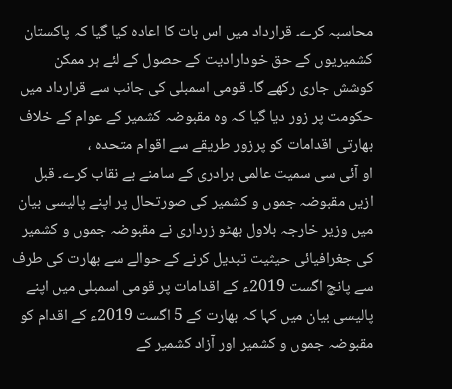محاسبہ کرے۔ قرارداد میں اس بات کا اعادہ کیا گیا کہ پاکستان کشمیریوں کے حق خودارادیت کے حصول کے لئے ہر ممکن کوشش جاری رکھے گا۔ قومی اسمبلی کی جانب سے قرارداد میں حکومت پر زور دیا گیا کہ وہ مقبوضہ کشمیر کے عوام کے خلاف بھارتی اقدامات کو پرزور طریقے سے اقوام متحدہ ،
او آئی سی سمیت عالمی برادری کے سامنے بے نقاب کرے۔ قبل ازیں مقبوضہ جموں و کشمیر کی صورتحال پر اپنے پالیسی بیان میں وزیر خارجہ بلاول بھٹو زرداری نے مقبوضہ جموں و کشمیر کی جغرافیائی حیثیت تبدیل کرنے کے حوالے سے بھارت کی طرف سے پانچ اگست 2019ء کے اقدامات پر قومی اسمبلی میں اپنے پالیسی بیان میں کہا کہ بھارت کے 5 اگست 2019ء کے اقدام کو مقبوضہ جموں و کشمیر اور آزاد کشمیر کے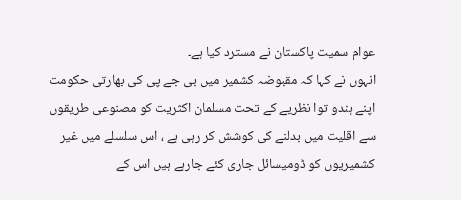عوام سمیت پاکستان نے مسترد کیا ہے۔
انہوں نے کہا کہ مقبوضہ کشمیر میں بی جے پی کی بھارتی حکومت اپنے ہندو توا نظریے کے تحت مسلمان اکثریت کو مصنوعی طریقوں سے اقلیت میں بدلنے کی کوشش کر رہی ہے ، اس سلسلے میں غیر کشمیریوں کو ڈومیسائل جاری کئے جارہے ہیں اس کے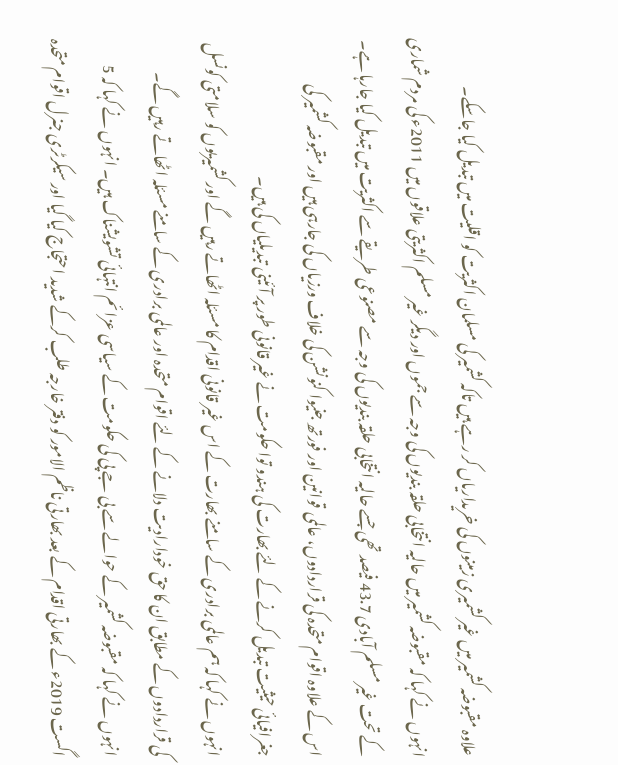علاوہ مقبوضہ کشمیر میں غیر کشمیری زمینوں کی خریداریاں کر رہے ہیں تاکہ کشمیر کی مسلمان اکثریت کو اقلیت میں تبدیل کیا جاسکے۔
انہوں نے کہا کہ مقبوضہ کشمیر میں حالیہ انتخابی حلقہ بندیوں کی وجہ سے جموں اور دیگر غیر مسلم اکثریتی علاقوں میں 2011ء کی مردم شماری کے تحت غیر مسلم آبادی 43.7 فیصد تھی جسے حالیہ انتخابی حلقہ بندیوں کی وجہ سے مصنوعی طریقے سے اکثریت میں تبدیل کیا جارہا ہے۔ اس کے علاوہ اقوام متحدہ کی قراردادوں، عالمی قوانین اور فورتھ جنیوا کنونشن کی خلاف ورزیاں کی جارہی ہیں اور مقبوضہ کشمیر کی جغرافیائی حیثیت تبدیل کرنے کے لئے بھارت کی ہندو توا حکومت نے غیر قانونی طور پر آئینی تبدیلیاں کی ہیں۔
انہوں نے کہا کہ ہم عالمی برادری کے سامنے بھارت کے اس غیر قانونی اقدام کا مسئلہ اٹھاتے رہیں گے اور کشمیریوں کو سلامتی کونسل کی قراردادوں کے مطابق ان کا حق خودارادیت دلانے کے لئے اقوام متحدہ اور عالمی برادری کے سامنے مسئلہ اٹھاتے رہیں گے۔ انہوں نے کہا کہ مقبوضہ کشمیر کے حوالے سے بی جے پی کی حکومت کے سیاسی عزائم انتہائی تشویشناک ہیں۔ انہوں نے کہا کہ 5 اگست 2019ء کے بھارتی اقدام کے بعد بھارتی ناظم الامور کو دفتر خارجہ طلب کرکے شدید احتجاج کیا گیا اور سیکرٹری جنرل اقوام متحدہ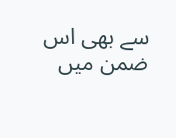سے بھی اس ضمن میں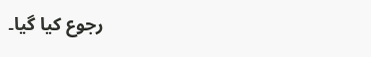رجوع کیا گیا۔